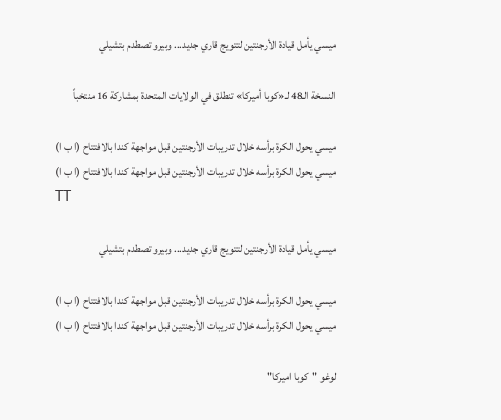ميسي يأمل قيادة الأرجنتين لتتويج قاري جديد... وبيرو تصطدم بتشيلي

النسخة الـ48 لـ«كوبا أميركا» تنطلق في الولايات المتحدة بمشاركة 16 منتخباً

ميسي يحول الكرة برأسه خلال تدريبات الأرجنتين قبل مواجهة كندا بالافتتاح (ا ب ا)
ميسي يحول الكرة برأسه خلال تدريبات الأرجنتين قبل مواجهة كندا بالافتتاح (ا ب ا)
TT

ميسي يأمل قيادة الأرجنتين لتتويج قاري جديد... وبيرو تصطدم بتشيلي

ميسي يحول الكرة برأسه خلال تدريبات الأرجنتين قبل مواجهة كندا بالافتتاح (ا ب ا)
ميسي يحول الكرة برأسه خلال تدريبات الأرجنتين قبل مواجهة كندا بالافتتاح (ا ب ا)

لوغو "كوبا اميركا"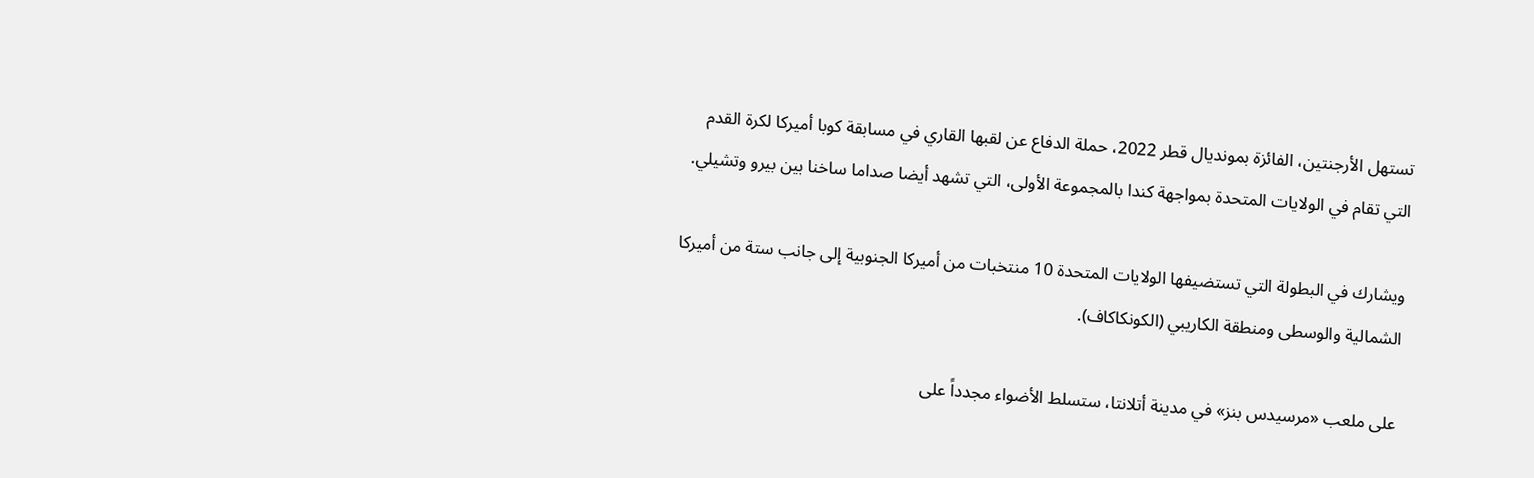تستهل الأرجنتين، الفائزة بمونديال قطر 2022، حملة الدفاع عن لقبها القاري في مسابقة كوبا أميركا لكرة القدم التي تقام في الولايات المتحدة بمواجهة كندا بالمجموعة الأولى، التي تشهد أيضا صداما ساخنا بين بيرو وتشيلي.

ويشارك في البطولة التي تستضيفها الولايات المتحدة 10 منتخبات من أميركا الجنوبية إلى جانب ستة من أميركا الشمالية والوسطى ومنطقة الكاريبي (الكونكاكاف).

على ملعب «مرسيدس بنز» في مدينة أتلانتا، ستسلط الأضواء مجدداً على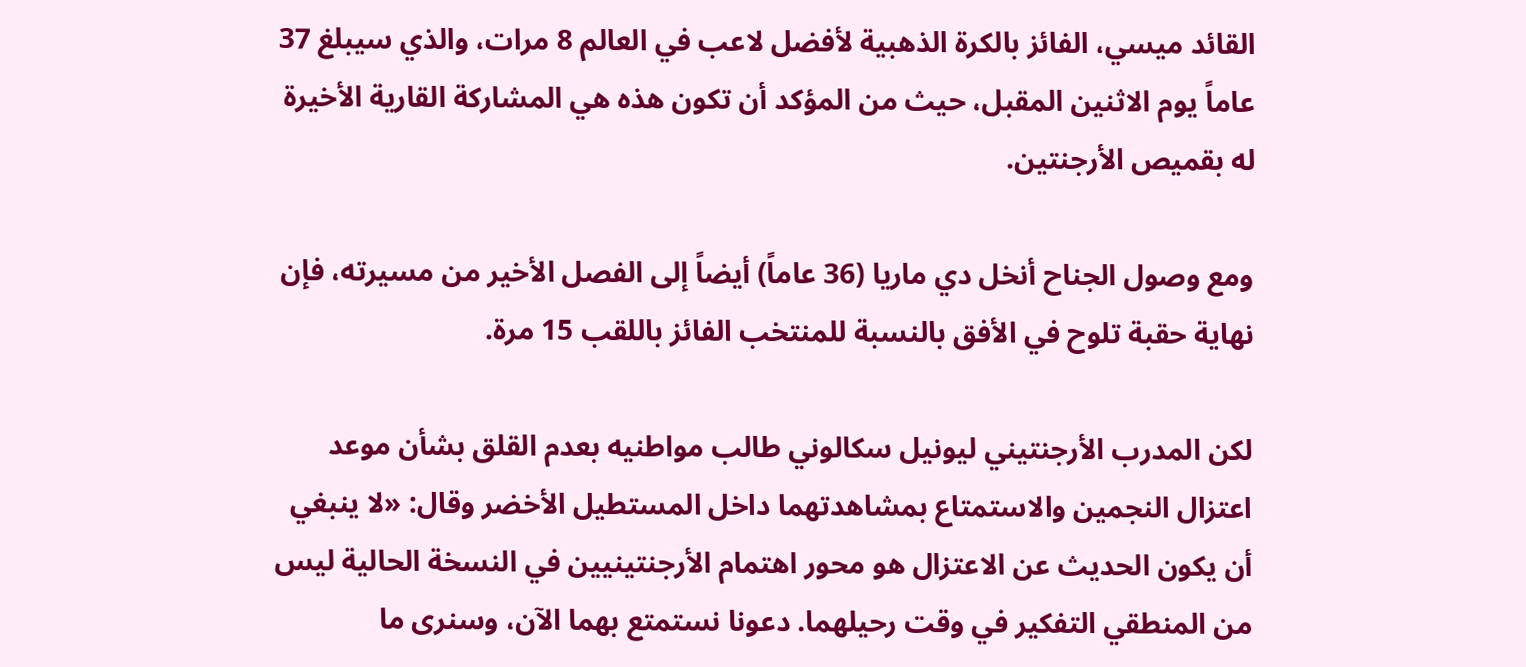القائد ميسي، الفائز بالكرة الذهبية لأفضل لاعب في العالم 8 مرات، والذي سيبلغ 37 عاماً يوم الاثنين المقبل، حيث من المؤكد أن تكون هذه هي المشاركة القارية الأخيرة له بقميص الأرجنتين.

ومع وصول الجناح أنخل دي ماريا (36 عاماً) أيضاً إلى الفصل الأخير من مسيرته، فإن نهاية حقبة تلوح في الأفق بالنسبة للمنتخب الفائز باللقب 15 مرة.

لكن المدرب الأرجنتيني ليونيل سكالوني طالب مواطنيه بعدم القلق بشأن موعد اعتزال النجمين والاستمتاع بمشاهدتهما داخل المستطيل الأخضر وقال: «لا ينبغي أن يكون الحديث عن الاعتزال هو محور اهتمام الأرجنتينيين في النسخة الحالية ليس من المنطقي التفكير في وقت رحيلهما. دعونا نستمتع بهما الآن، وسنرى ما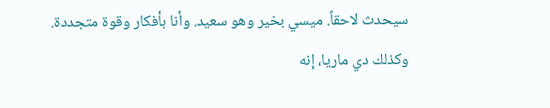سيحدث لاحقاً. ميسي بخير وهو سعيد. وأنا بأفكار وقوة متجددة. وكذلك دي ماريا، إنه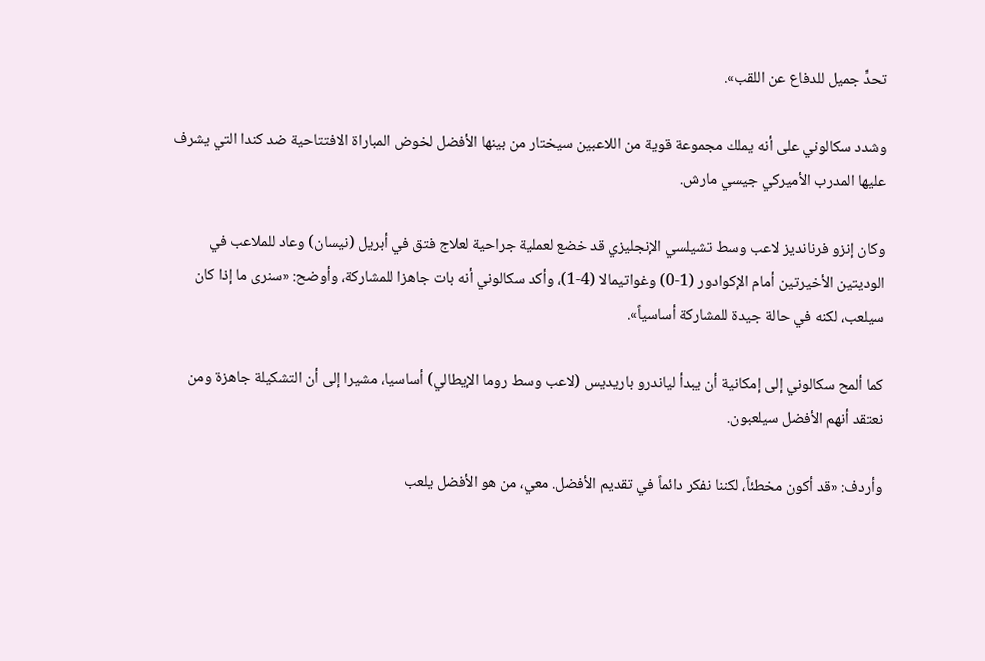تحدٍّ جميل للدفاع عن اللقب».

وشدد سكالوني على أنه يملك مجموعة قوية من اللاعبين سيختار من بينها الأفضل لخوض المباراة الافتتاحية ضد كندا التي يشرف عليها المدرب الأميركي جيسي مارش.

وكان إنزو فرنانديز لاعب وسط تشيلسي الإنجليزي قد خضع لعملية جراحية لعلاج فتق في أبريل (نيسان) وعاد للملاعب في الوديتين الأخيرتين أمام الإكوادور (1-0) وغواتيمالا (4-1)، وأكد سكالوني أنه بات جاهزا للمشاركة، وأوضح: «سنرى ما إذا كان سيلعب، لكنه في حالة جيدة للمشاركة أساسياً».

كما ألمح سكالوني إلى إمكانية أن يبدأ لياندرو باريديس (لاعب وسط روما الإيطالي) أساسيا، مشيرا إلى أن التشكيلة جاهزة ومن نعتقد أنهم الأفضل سيلعبون.

وأردف: «قد أكون مخطئاً، لكننا نفكر دائماً في تقديم الأفضل. معي، من هو الأفضل يلعب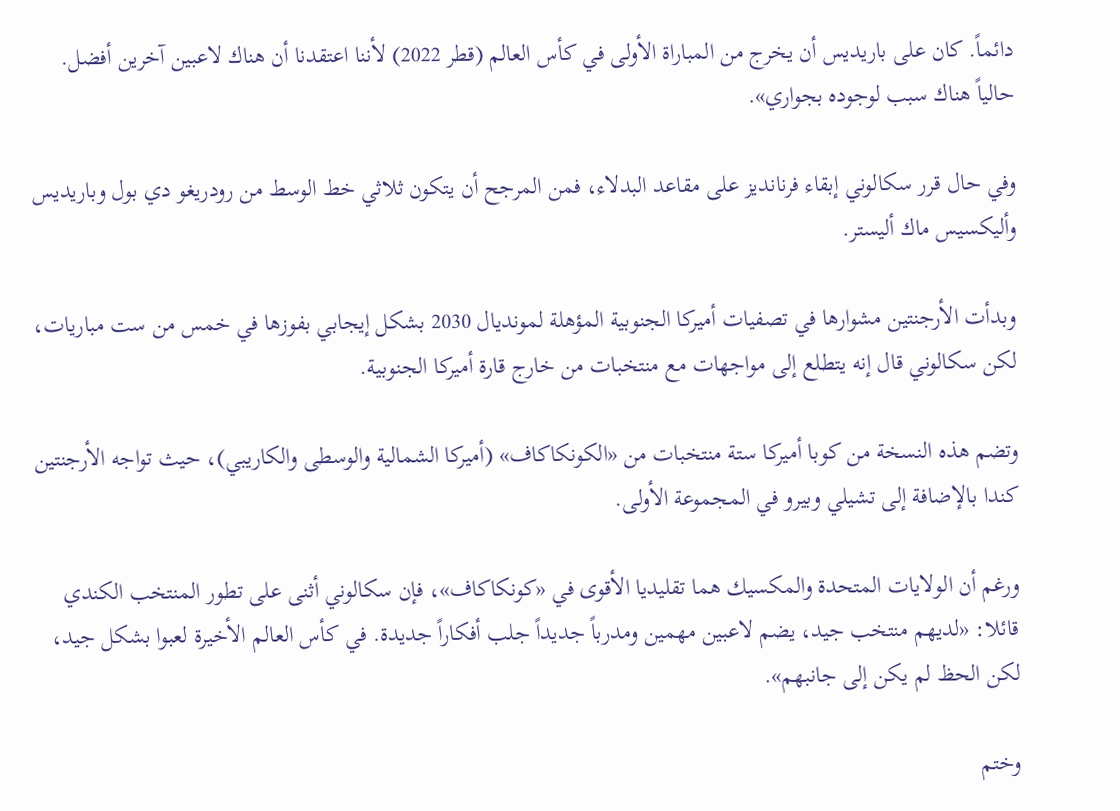دائماً. كان على باريديس أن يخرج من المباراة الأولى في كأس العالم (قطر 2022) لأننا اعتقدنا أن هناك لاعبين آخرين أفضل. حالياً هناك سبب لوجوده بجواري».

وفي حال قرر سكالوني إبقاء فرنانديز على مقاعد البدلاء، فمن المرجح أن يتكون ثلاثي خط الوسط من رودريغو دي بول وباريديس وأليكسيس ماك أليستر.

وبدأت الأرجنتين مشوارها في تصفيات أميركا الجنوبية المؤهلة لمونديال 2030 بشكل إيجابي بفوزها في خمس من ست مباريات، لكن سكالوني قال إنه يتطلع إلى مواجهات مع منتخبات من خارج قارة أميركا الجنوبية.

وتضم هذه النسخة من كوبا أميركا ستة منتخبات من «الكونكاكاف» (أميركا الشمالية والوسطى والكاريبي)، حيث تواجه الأرجنتين كندا بالإضافة إلى تشيلي وبيرو في المجموعة الأولى.

ورغم أن الولايات المتحدة والمكسيك هما تقليديا الأقوى في «كونكاكاف»، فإن سكالوني أثنى على تطور المنتخب الكندي قائلا: «لديهم منتخب جيد، يضم لاعبين مهمين ومدرباً جديداً جلب أفكاراً جديدة. في كأس العالم الأخيرة لعبوا بشكل جيد، لكن الحظ لم يكن إلى جانبهم».

وختم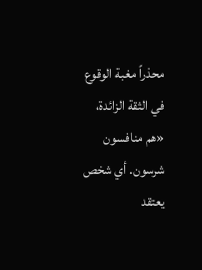محذراً مغبة الوقوع في الثقة الزائدة، «هم منافسون شرسون. أي شخص يعتقد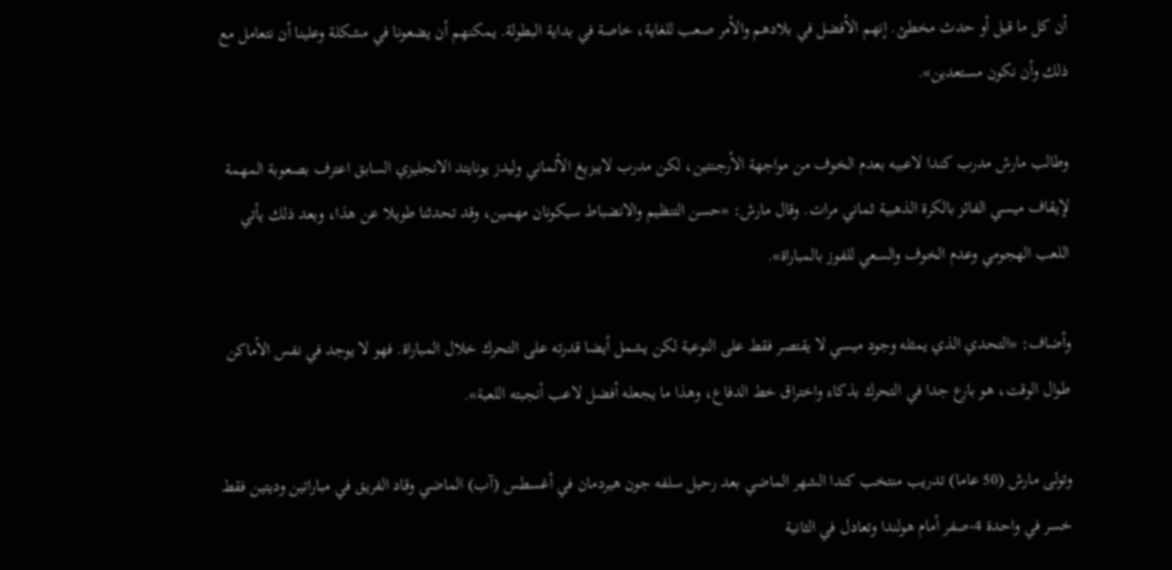أن كل ما قيل أو حدث مخطئ. إنهم الأفضل في بلادهم والأمر صعب للغاية، خاصة في بداية البطولة. يمكنهم أن يضعونا في مشكلة وعلينا أن نتعامل مع ذلك وأن نكون مستعدين».

وطالب مارش مدرب كندا لاعبيه بعدم الخوف من مواجهة الأرجنتين، لكن مدرب لايبزيغ الألماني وليدز يونايتد الانجليزي السابق اعترف بصعوبة المهمة لإيقاف ميسي الفائز بالكرة الذهبية ثماني مرات. وقال مارش: «حسن التنظيم والانضباط سيكونان مهمين، وقد تحدثنا طويلا عن هذا، وبعد ذلك يأتي اللعب الهجومي وعدم الخوف والسعي للفوز بالمباراة».

وأضاف: «التحدي الذي يمثله وجود ميسي لا يقتصر فقط على النوعية لكن يشمل أيضا قدرته على التحرك خلال المباراة. فهو لا يوجد في نفس الأماكن طوال الوقت، هو بارع جدا في التحرك بذكاء واختراق خط الدفاع، وهذا ما يجعله أفضل لاعب أنجبته اللعبة».

وتولى مارش (50 عاما) تدريب منتخب كندا الشهر الماضي بعد رحيل سلفه جون هيردمان في أغسطس (آب) الماضي وقاد الفريق في مباراتين وديتين فقط خسر في واحدة 4-صفر أمام هولندا وتعادل في الثانية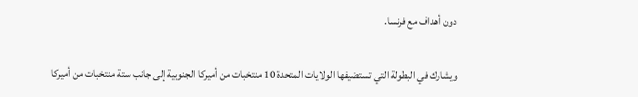دون أهداف مع فرنسا.

ويشارك في البطولة التي تستضيفها الولايات المتحدة 10 منتخبات من أميركا الجنوبية إلى جانب ستة منتخبات من أميركا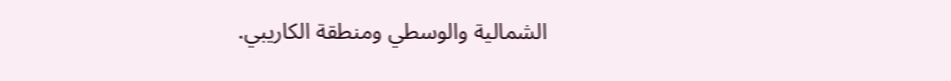الشمالية والوسطي ومنطقة الكاريبي.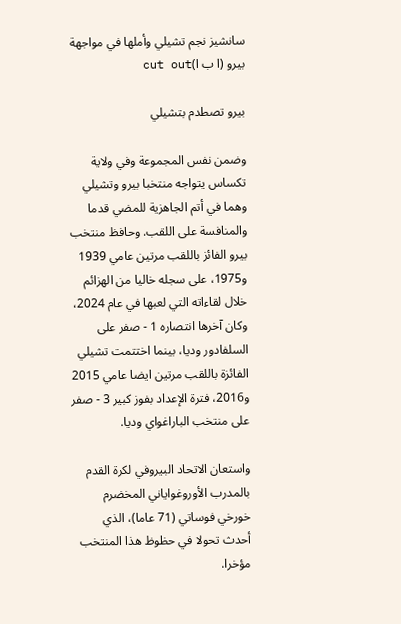سانشيز نجم تشيلي وأملها في مواجهة بيرو (ا ب ا)cut out

بيرو تصطدم بتشيلي

وضمن نفس المجموعة وفي ولاية تكساس يتواجه منتخبا بيرو وتشيلي وهما في أتم الجاهزية للمضي قدما والمنافسة على اللقب. وحافظ منتخب بيرو الفائز باللقب مرتين عامي 1939 و1975، على سجله خاليا من الهزائم خلال لقاءاته التي لعبها في عام 2024، وكان آخرها انتصاره 1 - صفر على السلفادور وديا، بينما اختتمت تشيلي الفائزة باللقب مرتين ايضا عامي 2015 و2016، فترة الإعداد بفوز كبير 3 - صفر على منتخب الباراغواي وديا.

واستعان الاتحاد البيروفي لكرة القدم بالمدرب الأوروغواياني المخضرم خورخي فوساتي (71 عاما)، الذي أحدث تحولا في حظوظ هذا المنتخب مؤخرا.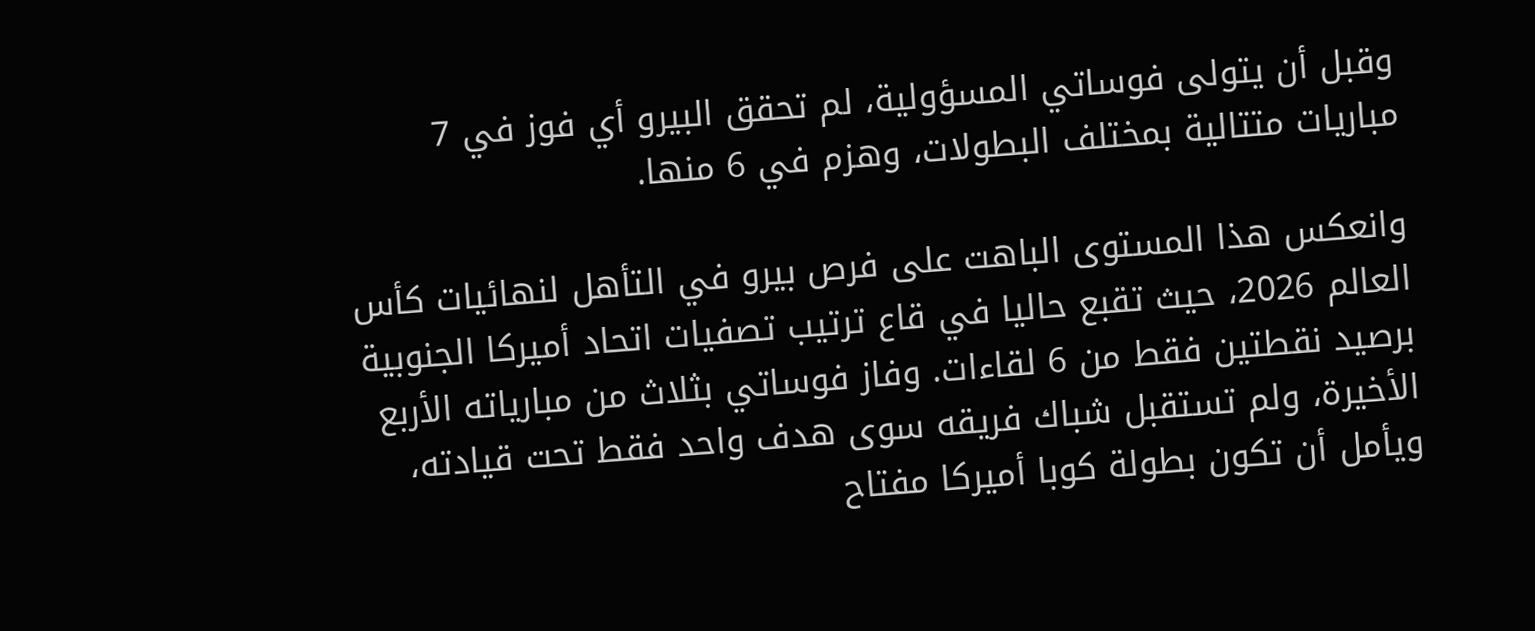وقبل أن يتولى فوساتي المسؤولية، لم تحقق البيرو أي فوز في 7 مباريات متتالية بمختلف البطولات، وهزم في 6 منها.

وانعكس هذا المستوى الباهت على فرص بيرو في التأهل لنهائيات كأس العالم 2026، حيث تقبع حاليا في قاع ترتيب تصفيات اتحاد أميركا الجنوبية برصيد نقطتين فقط من 6 لقاءات. وفاز فوساتي بثلاث من مبارياته الأربع الأخيرة، ولم تستقبل شباك فريقه سوى هدف واحد فقط تحت قيادته، ويأمل أن تكون بطولة كوبا أميركا مفتاح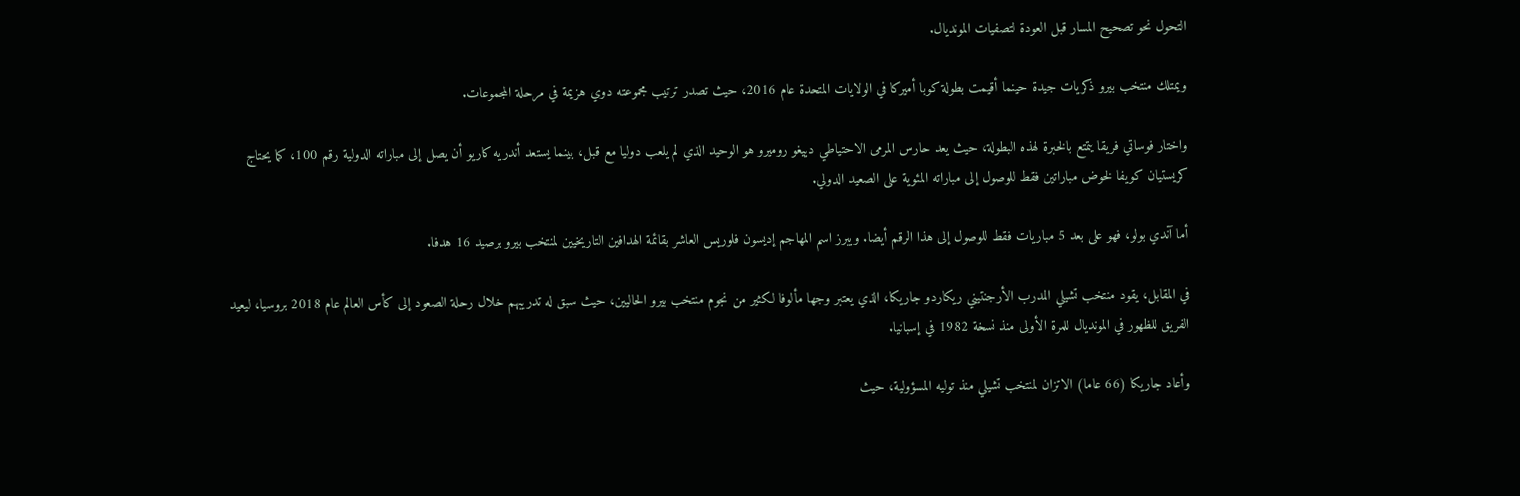التحول نحو تصحيح المسار قبل العودة لتصفيات المونديال.

ويمتلك منتخب بيرو ذكريات جيدة حينما أقيمت بطولة كوبا أميركا في الولايات المتحدة عام 2016، حيث تصدر ترتيب مجموعته دوي هزيمة في مرحلة المجموعات.

واختار فوساتي فريقا يتمتع بالخبرة لهذه البطولة، حيث يعد حارس المرمى الاحتياطي دييغو روميرو هو الوحيد الذي لم يلعب دوليا مع قبل، بينما يستعد أندريه كاريو أن يصل إلى مباراته الدولية رقم 100، كما يحتاج كريستيان كويفا لخوض مباراتين فقط للوصول إلى مباراته المئوية على الصعيد الدولي.

أما آندي بولو، فهو على بعد 5 مباريات فقط للوصول إلى هذا الرقم أيضا. ويبرز اسم المهاجم إديسون فلوريس العاشر بقائمة الهدافين التاريخيين لمنتخب بيرو برصيد 16 هدفا.

في المقابل، يقود منتخب تشيلي المدرب الأرجنتيني ريكاردو جاريكا، الذي يعتبر وجها مألوفا لكثير من نجوم منتخب بيرو الحاليين، حيث سبق له تدريبهم خلال رحلة الصعود إلى كأس العالم عام 2018 بروسيا، ليعيد الفريق للظهور في المونديال للمرة الأولى منذ نسخة 1982 في إسبانيا.

وأعاد جاريكا (66 عاما) الاتزان لمنتخب تشيلي منذ توليه المسؤولية، حيث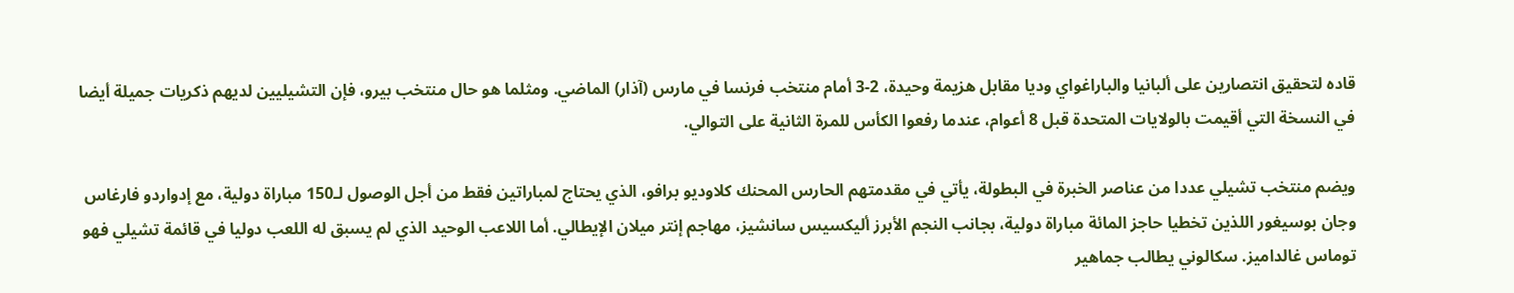قاده لتحقيق انتصارين على ألبانيا والباراغواي وديا مقابل هزيمة وحيدة، 2-3 أمام منتخب فرنسا في مارس (آذار) الماضي. ومثلما هو حال منتخب بيرو، فإن التشيليين لديهم ذكريات جميلة أيضا في النسخة التي أقيمت بالولايات المتحدة قبل 8 أعوام، عندما رفعوا الكأس للمرة الثانية على التوالي.

ويضم منتخب تشيلي عددا من عناصر الخبرة في البطولة، يأتي في مقدمتهم الحارس المحنك كلاوديو برافو، الذي يحتاج لمباراتين فقط من أجل الوصول لـ150 مباراة دولية، مع إدواردو فارغاس وجان بوسيغور اللذين تخطيا حاجز المائة مباراة دولية، بجانب النجم الأبرز أليكسيس سانشيز، مهاجم إنتر ميلان الإيطالي. أما اللاعب الوحيد الذي لم يسبق له اللعب دوليا في قائمة تشيلي فهو توماس غالداميز. سكالوني يطالب جماهير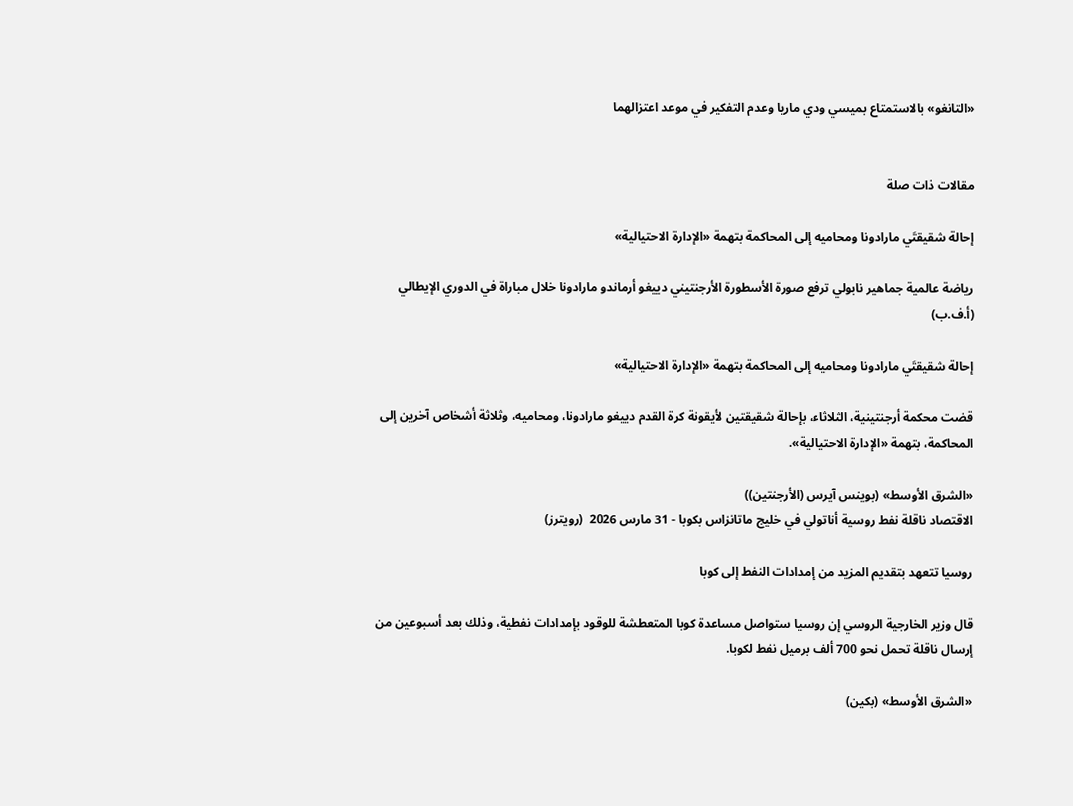«التانغو» بالاستمتاع بميسي ودي ماريا وعدم التفكير في موعد اعتزالهما


مقالات ذات صلة

إحالة شقيقتَي مارادونا ومحاميه إلى المحاكمة بتهمة «الإدارة الاحتيالية»

رياضة عالمية جماهير نابولي ترفع صورة الأسطورة الأرجنتيني دييغو أرماندو مارادونا خلال مباراة في الدوري الإيطالي (أ.ف.ب)

إحالة شقيقتَي مارادونا ومحاميه إلى المحاكمة بتهمة «الإدارة الاحتيالية»

قضت محكمة أرجنتينية، الثلاثاء، بإحالة شقيقتين لأيقونة كرة القدم دييغو مارادونا، ومحاميه، وثلاثة أشخاص آخرين إلى المحاكمة، بتهمة «الإدارة الاحتيالية».

«الشرق الأوسط» (بوينس آيرس (الأرجنتين))
الاقتصاد ناقلة نفط روسية أناتولي في خليج ماتانزاس بكوبا - 31 مارس 2026  (رويترز)

روسيا تتعهد بتقديم المزيد من إمدادات النفط إلى كوبا

قال وزير الخارجية الروسي إن روسيا ستواصل مساعدة كوبا المتعطشة للوقود بإمدادات نفطية، وذلك بعد أسبوعين من إرسال ناقلة تحمل نحو 700 ألف برميل نفط لكوبا.

«الشرق الأوسط» (بكين)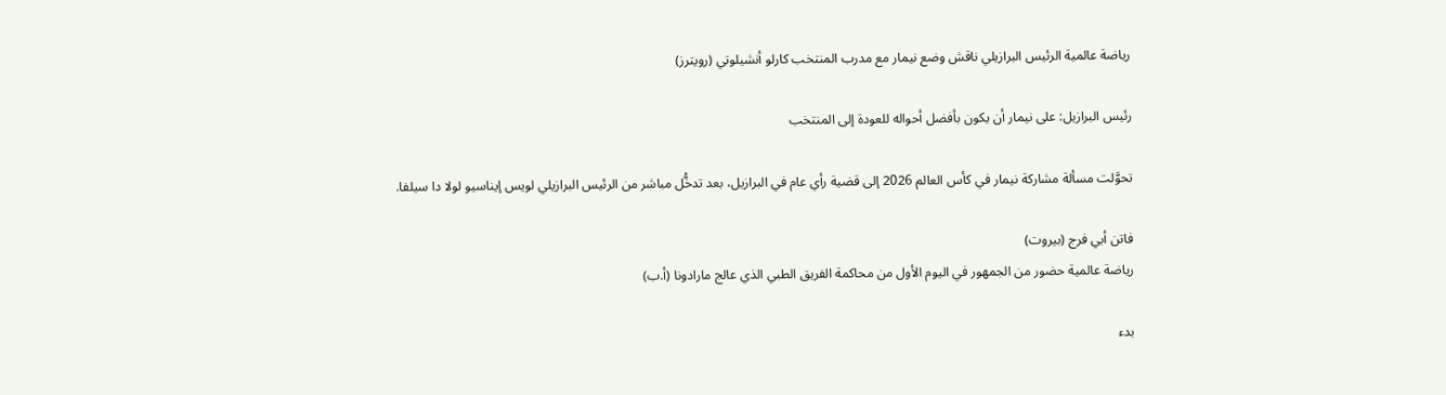رياضة عالمية الرئيس البرازيلي ناقش وضع نيمار مع مدرب المنتخب كارلو أنشيلوتي (رويترز)

رئيس البرازيل: على نيمار أن يكون بأفضل أحواله للعودة إلى المنتخب

تحوَّلت مسألة مشاركة نيمار في كأس العالم 2026 إلى قضية رأي عام في البرازيل، بعد تدخُّل مباشر من الرئيس البرازيلي لويس إيناسيو لولا دا سيلفا.

فاتن أبي فرج (بيروت)
رياضة عالمية حضور من الجمهور في اليوم الأول من محاكمة الفريق الطبي الذي عالج مارادونا (أ.ب)

بدء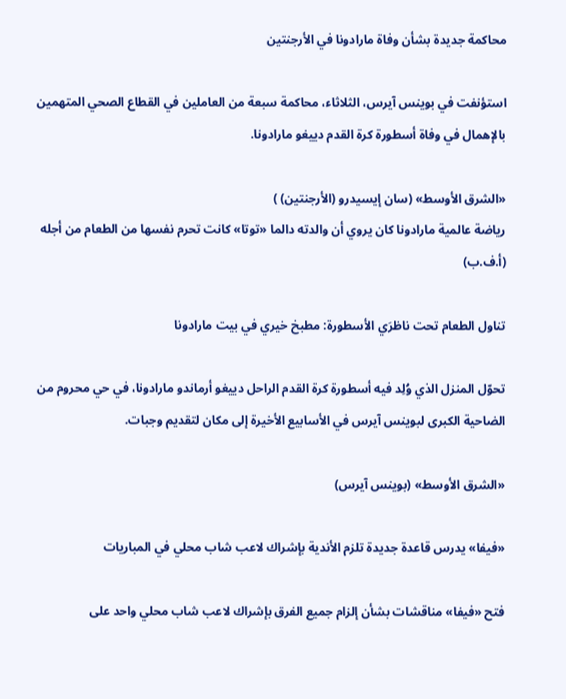محاكمة جديدة بشأن وفاة مارادونا في الأرجنتين

استؤنفت في بوينس آيرس، الثلاثاء، محاكمة سبعة من العاملين في القطاع الصحي المتهمين بالإهمال في وفاة أسطورة كرة القدم دييغو مارادونا.

«الشرق الأوسط» (سان إيسيدرو (الأرجنتين) )
رياضة عالمية مارادونا كان يروي أن والدته دالما «توتا» كانت تحرم نفسها من الطعام من أجله (أ.ف.ب)

تناول الطعام تحت ناظرَي الأسطورة: مطبخ خيري في بيت مارادونا

تحوّل المنزل الذي وُلِد فيه أسطورة كرة القدم الراحل دييغو أرماندو مارادونا، في حي محروم من الضاحية الكبرى لبوينس آيرس في الأسابيع الأخيرة إلى مكان لتقديم وجبات.

«الشرق الأوسط» (بوينس آيرس)

«فيفا» يدرس قاعدة جديدة تلزم الأندية بإشراك لاعب شاب محلي في المباريات

فتح «فيفا» مناقشات بشأن إلزام جميع الفرق بإشراك لاعب شاب محلي واحد على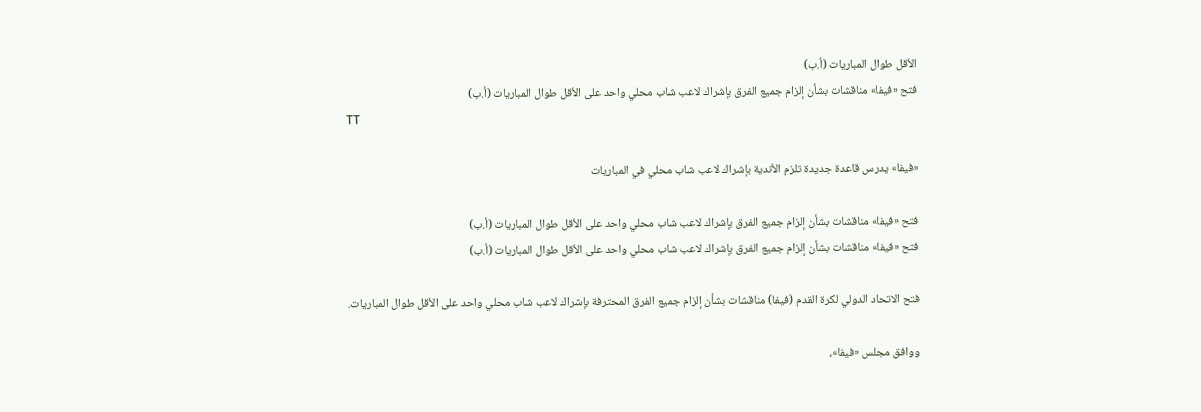الأقل طوال المباريات (أ.ب)
فتح «فيفا» مناقشات بشأن إلزام جميع الفرق بإشراك لاعب شاب محلي واحد على الأقل طوال المباريات (أ.ب)
TT

«فيفا» يدرس قاعدة جديدة تلزم الأندية بإشراك لاعب شاب محلي في المباريات

فتح «فيفا» مناقشات بشأن إلزام جميع الفرق بإشراك لاعب شاب محلي واحد على الأقل طوال المباريات (أ.ب)
فتح «فيفا» مناقشات بشأن إلزام جميع الفرق بإشراك لاعب شاب محلي واحد على الأقل طوال المباريات (أ.ب)

فتح الاتحاد الدولي لكرة القدم (فيفا) مناقشات بشأن إلزام جميع الفرق المحترفة بإشراك لاعب شاب محلي واحد على الأقل طوال المباريات.

ووافق مجلس «فيفا»،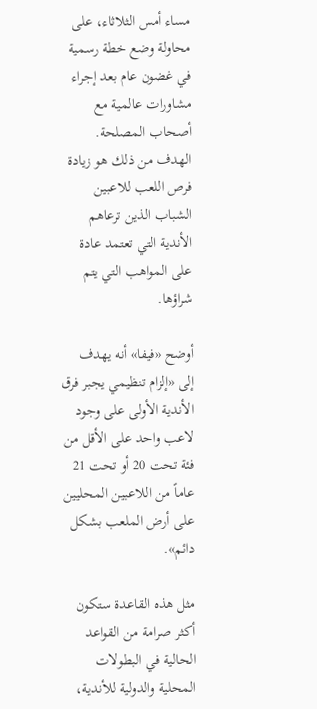مساء أمس الثلاثاء، على محاولة وضع خطة رسمية في غضون عام بعد إجراء مشاورات عالمية مع أصحاب المصلحة. الهدف من ذلك هو زيادة فرص اللعب للاعبين الشباب الذين ترعاهم الأندية التي تعتمد عادة على المواهب التي يتم شراؤها.

أوضح «فيفا» أنه يهدف إلى «إلزام تنظيمي يجبر فرق الأندية الأولى على وجود لاعب واحد على الأقل من فئة تحت 20 أو تحت 21 عاماً من اللاعبين المحليين على أرض الملعب بشكل دائم».

مثل هذه القاعدة ستكون أكثر صرامة من القواعد الحالية في البطولات المحلية والدولية للأندية،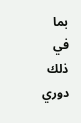بما في ذلك دوري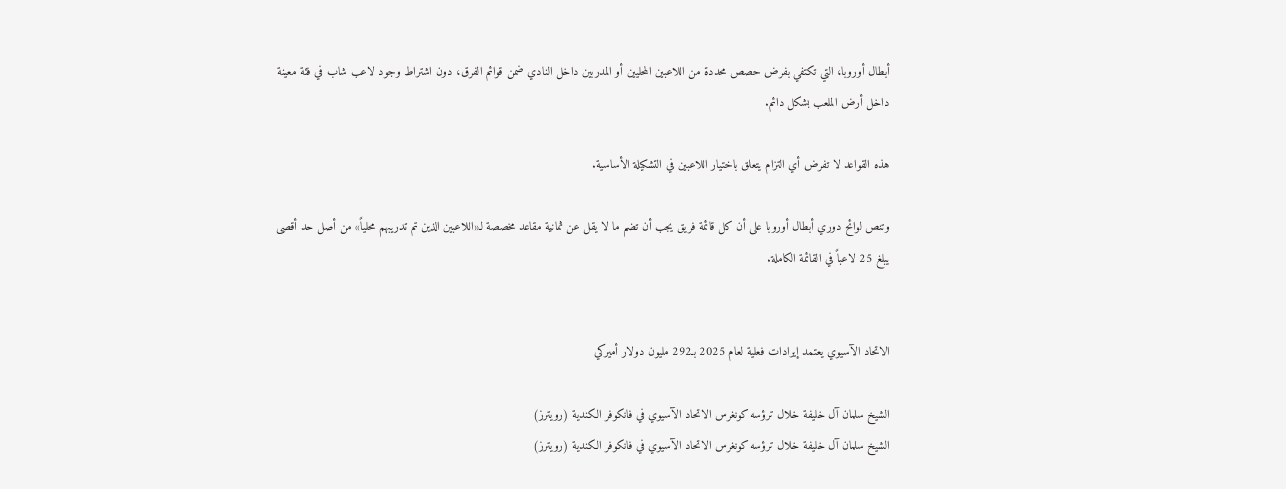أبطال أوروبا، التي تكتفي بفرض حصص محددة من اللاعبين المحليين أو المدربين داخل النادي ضمن قوائم الفرق، دون اشتراط وجود لاعب شاب في فئة معينة داخل أرض الملعب بشكل دائم.

هذه القواعد لا تفرض أي التزام يتعلق باختيار اللاعبين في التشكيلة الأساسية.

وتنص لوائح دوري أبطال أوروبا على أن كل قائمة فريق يجب أن تضم ما لا يقل عن ثمانية مقاعد مخصصة لـ«اللاعبين الذين تم تدريبهم محلياً» من أصل حد أقصى يبلغ 25 لاعباً في القائمة الكاملة.


الاتحاد الآسيوي يعتمد إيرادات فعلية لعام 2025 بـ292 مليون دولار أميركي

الشيخ سلمان آل خليفة خلال ترؤسه كونغرس الاتحاد الآسيوي في فانكوفر الكندية (رويترز)
الشيخ سلمان آل خليفة خلال ترؤسه كونغرس الاتحاد الآسيوي في فانكوفر الكندية (رويترز)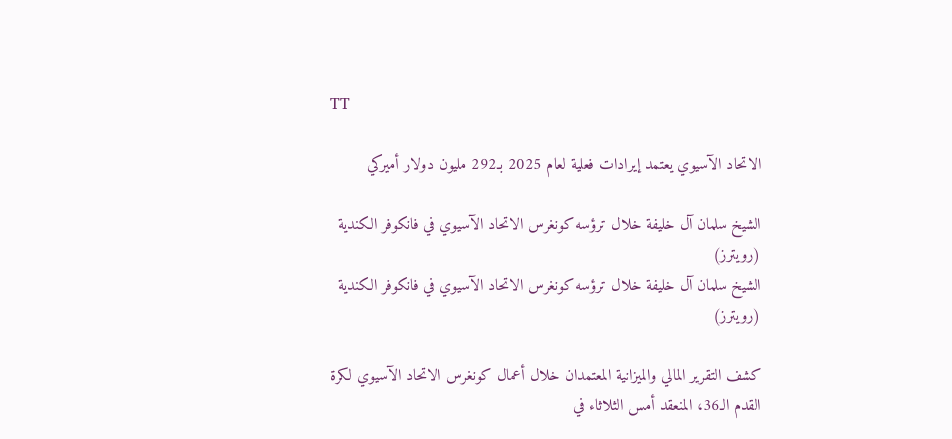TT

الاتحاد الآسيوي يعتمد إيرادات فعلية لعام 2025 بـ292 مليون دولار أميركي

الشيخ سلمان آل خليفة خلال ترؤسه كونغرس الاتحاد الآسيوي في فانكوفر الكندية (رويترز)
الشيخ سلمان آل خليفة خلال ترؤسه كونغرس الاتحاد الآسيوي في فانكوفر الكندية (رويترز)

كشف التقرير المالي والميزانية المعتمدان خلال أعمال كونغرس الاتحاد الآسيوي لكرة القدم الـ36، المنعقد أمس الثلاثاء في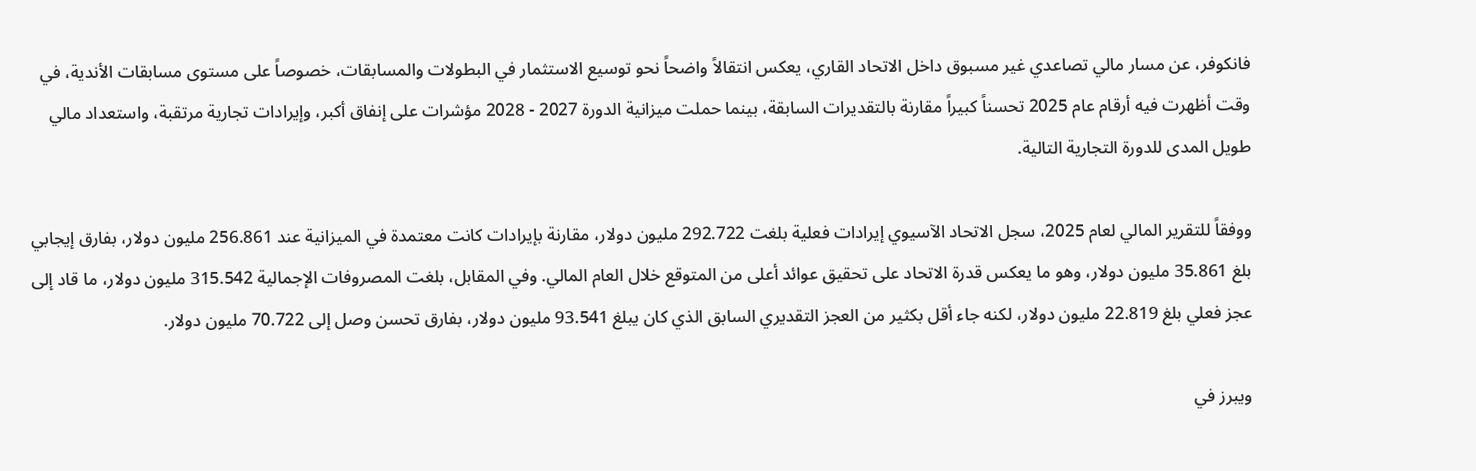فانكوفر، عن مسار مالي تصاعدي غير مسبوق داخل الاتحاد القاري، يعكس انتقالاً واضحاً نحو توسيع الاستثمار في البطولات والمسابقات، خصوصاً على مستوى مسابقات الأندية، في وقت أظهرت فيه أرقام عام 2025 تحسناً كبيراً مقارنة بالتقديرات السابقة، بينما حملت ميزانية الدورة 2027 - 2028 مؤشرات على إنفاق أكبر، وإيرادات تجارية مرتقبة، واستعداد مالي طويل المدى للدورة التجارية التالية.

ووفقاً للتقرير المالي لعام 2025، سجل الاتحاد الآسيوي إيرادات فعلية بلغت 292.722 مليون دولار، مقارنة بإيرادات كانت معتمدة في الميزانية عند 256.861 مليون دولار، بفارق إيجابي بلغ 35.861 مليون دولار، وهو ما يعكس قدرة الاتحاد على تحقيق عوائد أعلى من المتوقع خلال العام المالي. وفي المقابل، بلغت المصروفات الإجمالية 315.542 مليون دولار، ما قاد إلى عجز فعلي بلغ 22.819 مليون دولار، لكنه جاء أقل بكثير من العجز التقديري السابق الذي كان يبلغ 93.541 مليون دولار، بفارق تحسن وصل إلى 70.722 مليون دولار.

ويبرز في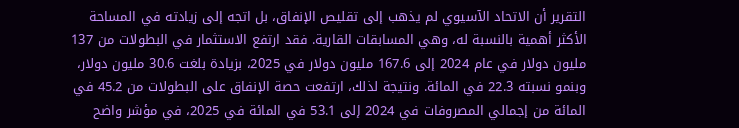التقرير أن الاتحاد الآسيوي لم يذهب إلى تقليص الإنفاق، بل اتجه إلى زيادته في المساحة الأكثر أهمية بالنسبة له، وهي المسابقات القارية. فقد ارتفع الاستثمار في البطولات من 137 مليون دولار في عام 2024 إلى 167.6 مليون دولار في 2025، بزيادة بلغت 30.6 مليون دولار، وبنمو نسبته 22.3 في المائة. ونتيجة لذلك، ارتفعت حصة الإنفاق على البطولات من 45.2 في المائة من إجمالي المصروفات في 2024 إلى 53.1 في المائة في 2025، في مؤشر واضح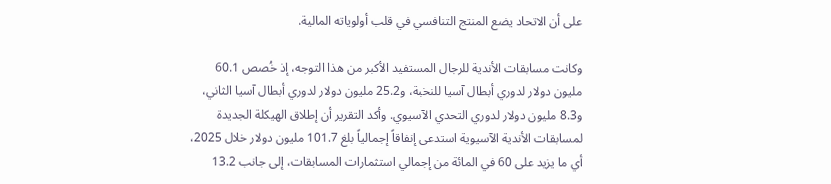على أن الاتحاد يضع المنتج التنافسي في قلب أولوياته المالية.

وكانت مسابقات الأندية للرجال المستفيد الأكبر من هذا التوجه، إذ خُصص 60.1 مليون دولار لدوري أبطال آسيا للنخبة، و25.2 مليون دولار لدوري أبطال آسيا الثاني، و8.3 مليون دولار لدوري التحدي الآسيوي. وأكد التقرير أن إطلاق الهيكلة الجديدة لمسابقات الأندية الآسيوية استدعى إنفاقاً إجمالياً بلغ 101.7 مليون دولار خلال 2025، أي ما يزيد على 60 في المائة من إجمالي استثمارات المسابقات، إلى جانب 13.2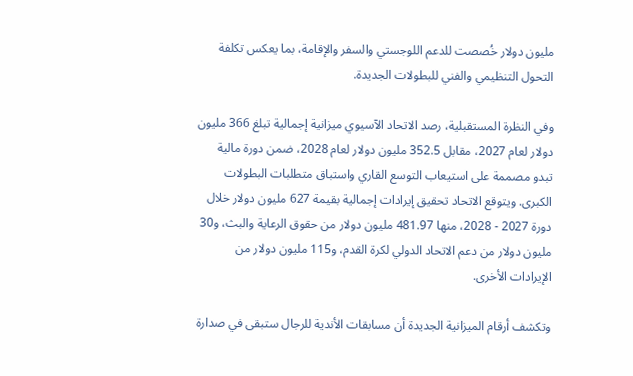مليون دولار خُصصت للدعم اللوجستي والسفر والإقامة، بما يعكس تكلفة التحول التنظيمي والفني للبطولات الجديدة.

وفي النظرة المستقبلية، رصد الاتحاد الآسيوي ميزانية إجمالية تبلغ 366 مليون دولار لعام 2027، مقابل 352.5 مليون دولار لعام 2028، ضمن دورة مالية تبدو مصممة على استيعاب التوسع القاري واستباق متطلبات البطولات الكبرى. ويتوقع الاتحاد تحقيق إيرادات إجمالية بقيمة 627 مليون دولار خلال دورة 2027 - 2028، منها 481.97 مليون دولار من حقوق الرعاية والبث، و30 مليون دولار من دعم الاتحاد الدولي لكرة القدم، و115 مليون دولار من الإيرادات الأخرى.

وتكشف أرقام الميزانية الجديدة أن مسابقات الأندية للرجال ستبقى في صدارة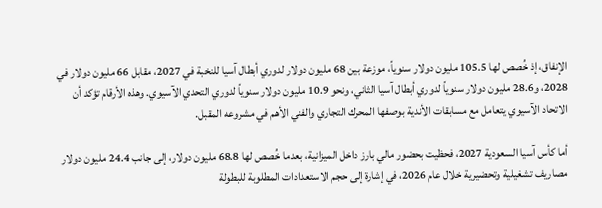الإنفاق، إذ خُصص لها 105.5 مليون دولار سنوياً، موزعة بين 68 مليون دولار لدوري أبطال آسيا للنخبة في 2027، مقابل 66 مليون دولار في 2028، و28.6 مليون دولار سنوياً لدوري أبطال آسيا الثاني، ونحو 10.9 مليون دولار سنوياً لدوري التحدي الآسيوي. وهذه الأرقام تؤكد أن الاتحاد الآسيوي يتعامل مع مسابقات الأندية بوصفها المحرك التجاري والفني الأهم في مشروعه المقبل.

أما كأس آسيا السعودية 2027، فحظيت بحضور مالي بارز داخل الميزانية، بعدما خُصص لها 68.8 مليون دولار، إلى جانب 24.4 مليون دولار مصاريف تشغيلية وتحضيرية خلال عام 2026، في إشارة إلى حجم الاستعدادات المطلوبة للبطولة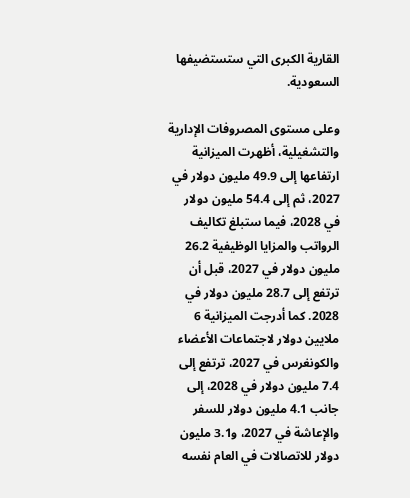القارية الكبرى التي ستستضيفها السعودية.

وعلى مستوى المصروفات الإدارية والتشغيلية، أظهرت الميزانية ارتفاعها إلى 49.9 مليون دولار في 2027، ثم إلى 54.4 مليون دولار في 2028، فيما ستبلغ تكاليف الرواتب والمزايا الوظيفية 26.2 مليون دولار في 2027، قبل أن ترتفع إلى 28.7 مليون دولار في 2028. كما أدرجت الميزانية 6 ملايين دولار لاجتماعات الأعضاء والكونغرس في 2027، ترتفع إلى 7.4 مليون دولار في 2028، إلى جانب 4.1 مليون دولار للسفر والإعاشة في 2027، و3.1 مليون دولار للاتصالات في العام نفسه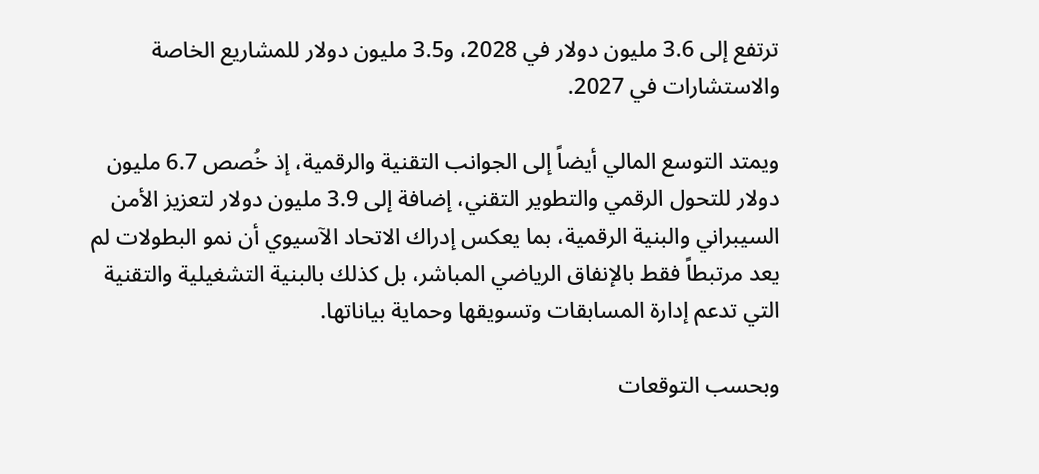ترتفع إلى 3.6 مليون دولار في 2028، و3.5 مليون دولار للمشاريع الخاصة والاستشارات في 2027.

ويمتد التوسع المالي أيضاً إلى الجوانب التقنية والرقمية، إذ خُصص 6.7 مليون دولار للتحول الرقمي والتطوير التقني، إضافة إلى 3.9 مليون دولار لتعزيز الأمن السيبراني والبنية الرقمية، بما يعكس إدراك الاتحاد الآسيوي أن نمو البطولات لم يعد مرتبطاً فقط بالإنفاق الرياضي المباشر، بل كذلك بالبنية التشغيلية والتقنية التي تدعم إدارة المسابقات وتسويقها وحماية بياناتها.

وبحسب التوقعات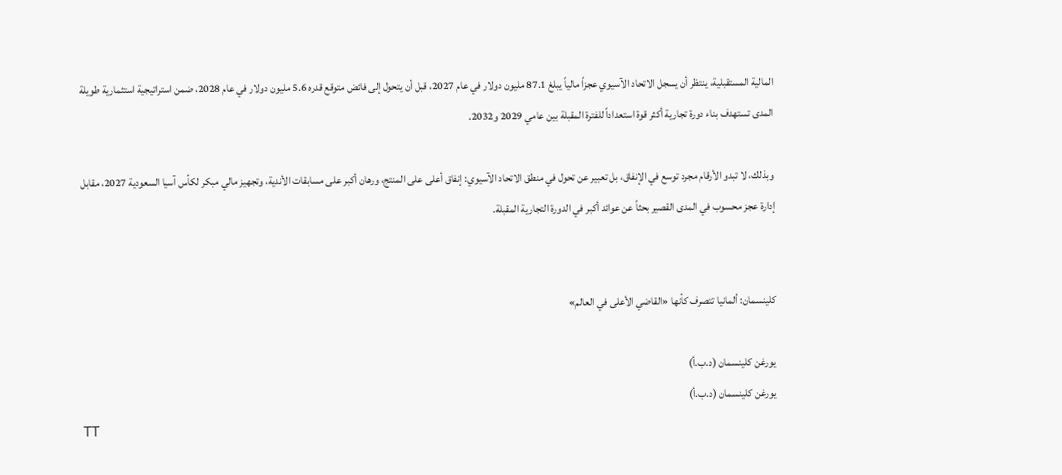المالية المستقبلية، ينتظر أن يسجل الاتحاد الآسيوي عجزاً مالياً يبلغ 87.1 مليون دولار في عام 2027، قبل أن يتحول إلى فائض متوقع قدره 5.6 مليون دولار في عام 2028، ضمن استراتيجية استثمارية طويلة المدى تستهدف بناء دورة تجارية أكثر قوة استعداداً للفترة المقبلة بين عامي 2029 و2032.

وبذلك، لا تبدو الأرقام مجرد توسع في الإنفاق، بل تعبير عن تحول في منطق الاتحاد الآسيوي: إنفاق أعلى على المنتج، ورهان أكبر على مسابقات الأندية، وتجهيز مالي مبكر لكأس آسيا السعودية 2027، مقابل إدارة عجز محسوب في المدى القصير بحثاً عن عوائد أكبر في الدورة التجارية المقبلة.


كلينسمان: ألمانيا تتصرف كأنها «القاضي الأعلى في العالم»

يورغن كلينسمان (د.ب.أ)
يورغن كلينسمان (د.ب.أ)
TT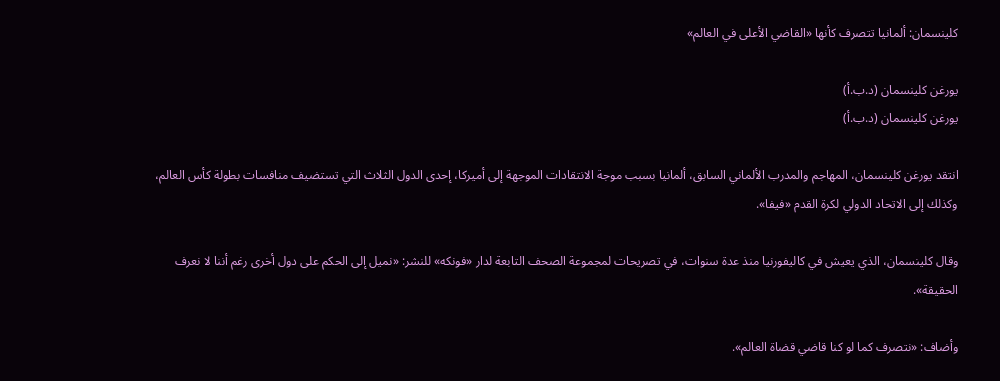كلينسمان: ألمانيا تتصرف كأنها «القاضي الأعلى في العالم»

يورغن كلينسمان (د.ب.أ)
يورغن كلينسمان (د.ب.أ)

انتقد يورغن كلينسمان، المهاجم والمدرب الألماني السابق، ألمانيا بسبب موجة الانتقادات الموجهة إلى أميركا، إحدى الدول الثلاث التي تستضيف منافسات بطولة كأس العالم، وكذلك إلى الاتحاد الدولي لكرة القدم «فيفا».

وقال كلينسمان، الذي يعيش في كاليفورنيا منذ عدة سنوات، في تصريحات لمجموعة الصحف التابعة لدار «فونكه» للنشر: «نميل إلى الحكم على دول أخرى رغم أننا لا نعرف الحقيقة».

وأضاف: «نتصرف كما لو كنا قاضي قضاة العالم».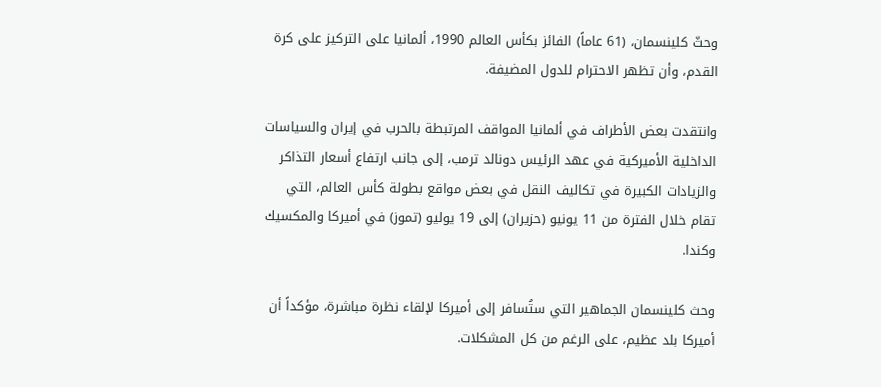وحثّ كلينسمان، (61 عاماً) الفائز بكأس العالم 1990، ألمانيا على التركيز على كرة القدم، وأن تظهر الاحترام للدول المضيفة.

وانتقدت بعض الأطراف في ألمانيا المواقف المرتبطة بالحرب في إيران والسياسات الداخلية الأميركية في عهد الرئيس دونالد ترمب، إلى جانب ارتفاع أسعار التذاكر والزيادات الكبيرة في تكاليف النقل في بعض مواقع بطولة كأس العالم، التي تقام خلال الفترة من 11 يونيو (حزيران) إلى 19 يوليو (تموز) في أميركا والمكسيك وكندا.

وحث كلينسمان الجماهير التي ستُسافر إلى أميركا لإلقاء نظرة مباشرة، مؤكداً أن أميركا بلد عظيم، على الرغم من كل المشكلات.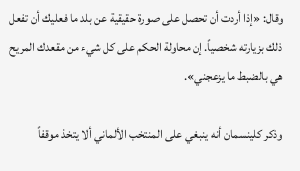وقال: «إذا أردت أن تحصل على صورة حقيقية عن بلد ما فعليك أن تفعل ذلك بزيارته شخصياً. إن محاولة الحكم على كل شيء من مقعدك المريح هي بالضبط ما يزعجني».

وذكر كلينسمان أنه ينبغي على المنتخب الألماني ألا يتخذ موقفاً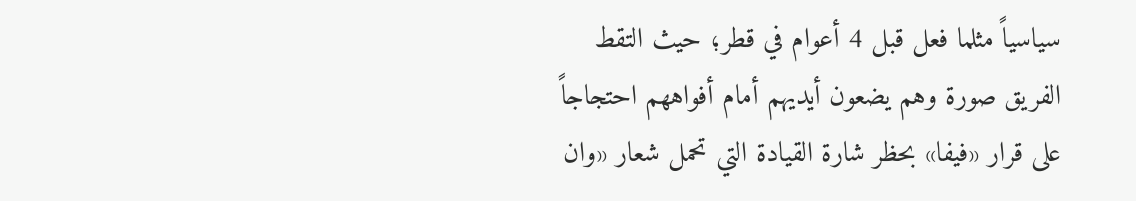سياسياً مثلما فعل قبل 4 أعوام في قطر؛ حيث التقط الفريق صورة وهم يضعون أيديهم أمام أفواههم احتجاجاً على قرار «فيفا» بحظر شارة القيادة التي تحمل شعار «وان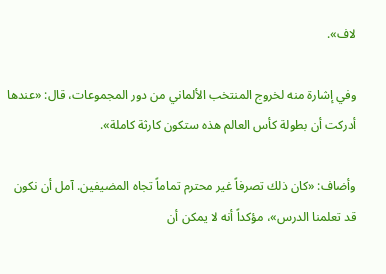لاف».

وفي إشارة منه لخروج المنتخب الألماني من دور المجموعات، قال: «عندها أدركت أن بطولة كأس العالم هذه ستكون كارثة كاملة».

وأضاف: «كان ذلك تصرفاً غير محترم تماماً تجاه المضيفين. آمل أن نكون قد تعلمنا الدرس»، مؤكداً أنه لا يمكن أن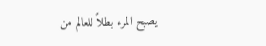يصبح المرء بطلاً للعالم من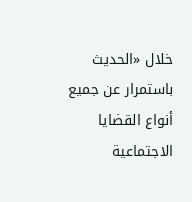خلال «الحديث باستمرار عن جميع أنواع القضايا الاجتماعية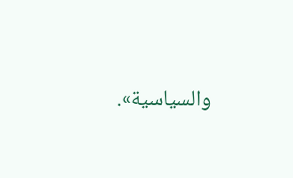والسياسية».